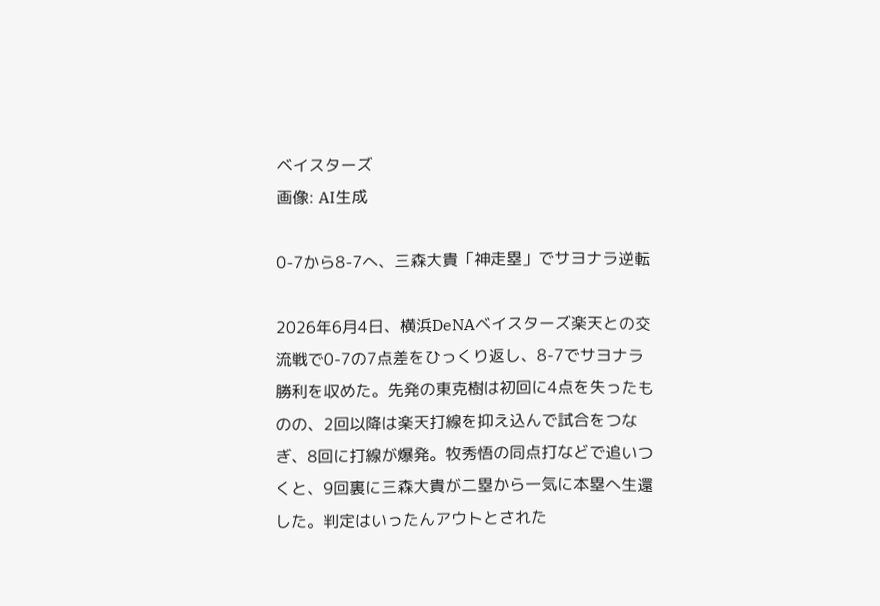ベイスターズ
画像: AI生成

0-7から8-7へ、三森大貴「神走塁」でサヨナラ逆転

2026年6月4日、横浜DeNAベイスターズ楽天との交流戦で0-7の7点差をひっくり返し、8-7でサヨナラ勝利を収めた。先発の東克樹は初回に4点を失ったものの、2回以降は楽天打線を抑え込んで試合をつなぎ、8回に打線が爆発。牧秀悟の同点打などで追いつくと、9回裏に三森大貴が二塁から一気に本塁へ生還した。判定はいったんアウトとされた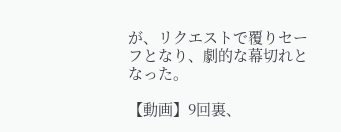が、リクエストで覆りセーフとなり、劇的な幕切れとなった。

【動画】9回裏、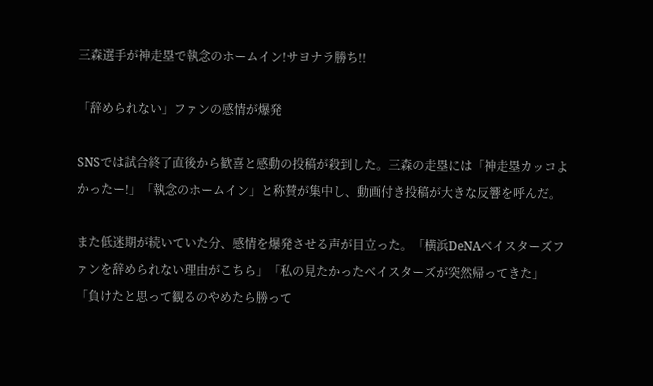三森選手が神走塁で執念のホームイン!サヨナラ勝ち!!

「辞められない」ファンの感情が爆発

SNSでは試合終了直後から歓喜と感動の投稿が殺到した。三森の走塁には「神走塁カッコよかったー!」「執念のホームイン」と称賛が集中し、動画付き投稿が大きな反響を呼んだ。

また低迷期が続いていた分、感情を爆発させる声が目立った。「横浜DeNAベイスターズファンを辞められない理由がこちら」「私の見たかったベイスターズが突然帰ってきた」「負けたと思って観るのやめたら勝って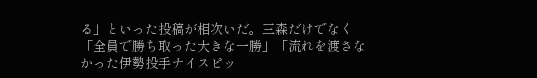る」といった投稿が相次いだ。三森だけでなく「全員で勝ち取った大きな一勝」「流れを渡さなかった伊勢投手ナイスピッ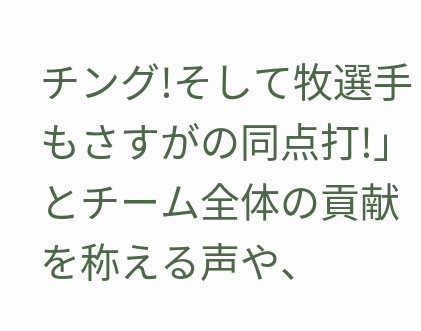チング!そして牧選手もさすがの同点打!」とチーム全体の貢献を称える声や、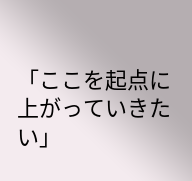「ここを起点に上がっていきたい」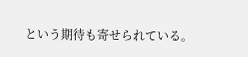という期待も寄せられている。